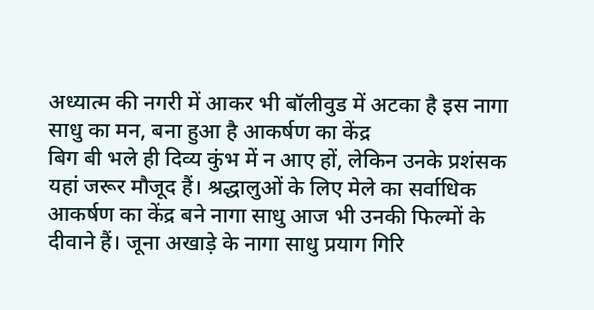अध्यात्म की नगरी में आकर भी बॉलीवुड में अटका है इस नागा साधु का मन, बना हुआ है आकर्षण का केंद्र
बिग बी भले ही दिव्य कुंभ में न आए हों, लेकिन उनके प्रशंसक यहां जरूर मौजूद हैं। श्रद्धालुओं के लिए मेले का सर्वाधिक आकर्षण का केंद्र बने नागा साधु आज भी उनकी फिल्मों के दीवाने हैं। जूना अखाड़े के नागा साधु प्रयाग गिरि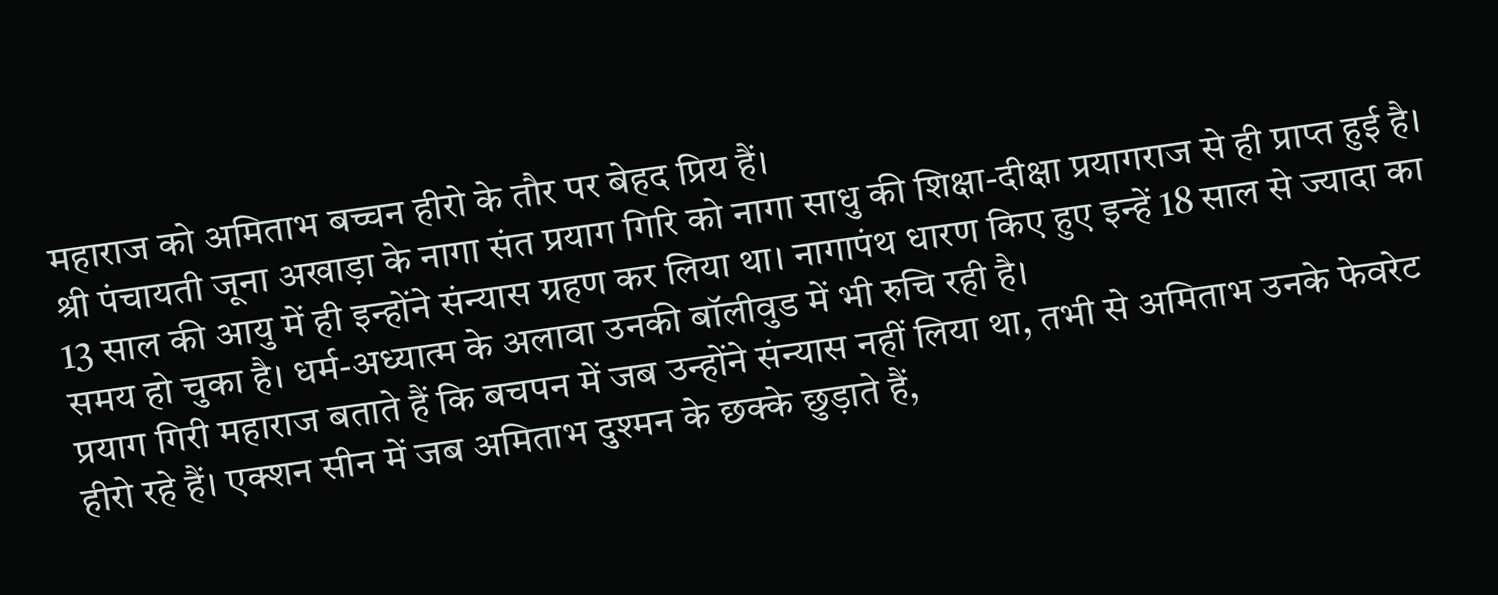महाराज को अमिताभ बच्चन हीरो के तौर पर बेहद प्रिय हैं।
श्री पंचायती जूना अखाड़ा के नागा संत प्रयाग गिरि को नागा साधु की शिक्षा-दीक्षा प्रयागराज से ही प्राप्त हुई है। 13 साल की आयु में ही इन्होंने संन्यास ग्रहण कर लिया था। नागापंथ धारण किए हुए इन्हें 18 साल से ज्यादा का समय हो चुका है। धर्म-अध्यात्म के अलावा उनकी बॉलीवुड में भी रुचि रही है।
प्रयाग गिरी महाराज बताते हैं कि बचपन में जब उन्होंने संन्यास नहीं लिया था, तभी से अमिताभ उनके फेवरेट हीरो रहे हैं। एक्शन सीन में जब अमिताभ दुश्मन के छक्के छुड़ाते हैं,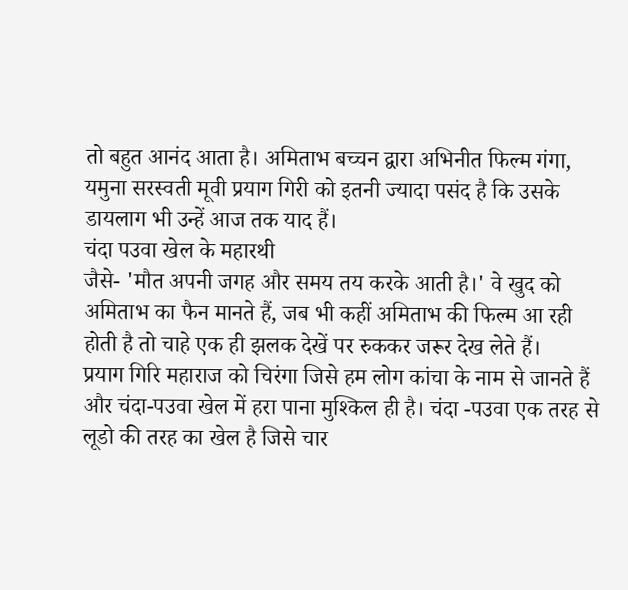तो बहुत आनंद आता है। अमिताभ बच्चन द्वारा अभिनीत फिल्म गंगा, यमुना सरस्वती मूवी प्रयाग गिरी को इतनी ज्यादा पसंद है कि उसके डायलाग भी उन्हें आज तक याद हैं।
चंदा पउवा खेल के महारथी
जैसे- 'मौत अपनी जगह और समय तय करके आती है।' वे खुद को अमिताभ का फैन मानते हैं, जब भी कहीं अमिताभ की फिल्म आ रही होती है तो चाहे एक ही झलक देखें पर रुककर जरूर देख लेते हैं।
प्रयाग गिरि महाराज को चिरंगा जिसे हम लोग कांचा के नाम से जानते हैं और चंदा-पउवा खेल में हरा पाना मुश्किल ही है। चंदा -पउवा एक तरह से लूडो की तरह का खेल है जिसे चार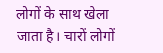लोगों के साथ खेला जाता है। चारों लोगों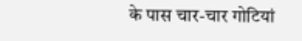के पास चार-चार गोटियां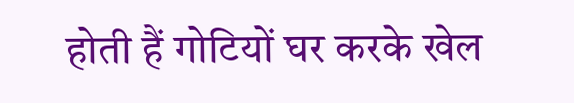होती हैं गोटियों घर करके खेल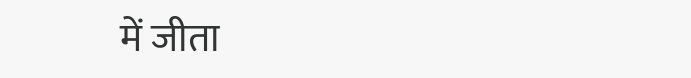में जीता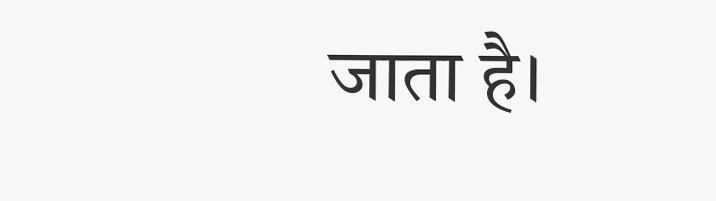जाता है।